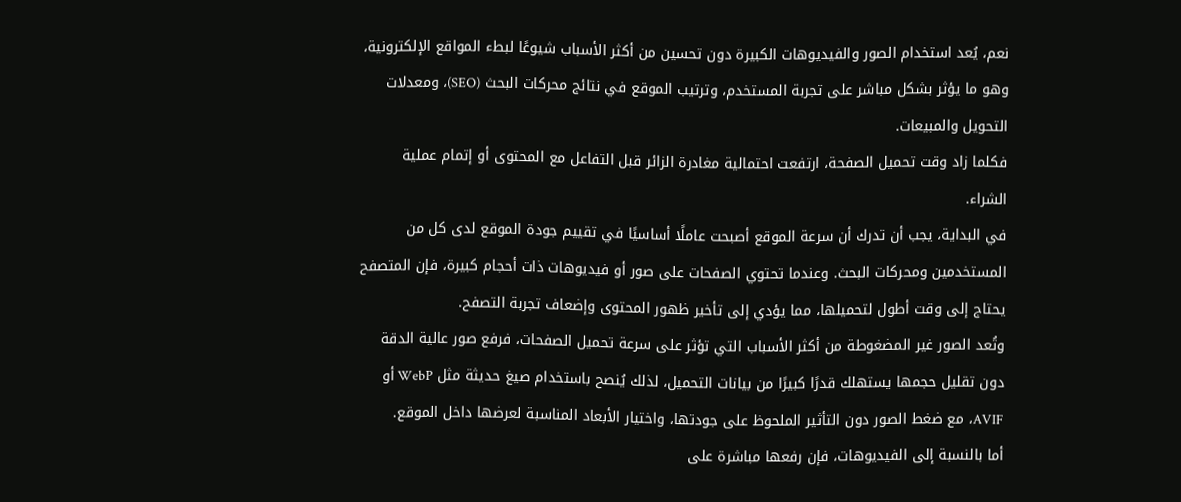نعم، يُعد استخدام الصور والفيديوهات الكبيرة دون تحسين من أكثر الأسباب شيوعًا لبطء المواقع الإلكترونية، وهو ما يؤثر بشكل مباشر على تجربة المستخدم، وترتيب الموقع في نتائج محركات البحث (SEO)، ومعدلات التحويل والمبيعات.
فكلما زاد وقت تحميل الصفحة، ارتفعت احتمالية مغادرة الزائر قبل التفاعل مع المحتوى أو إتمام عملية الشراء.
في البداية، يجب أن تدرك أن سرعة الموقع أصبحت عاملًا أساسيًا في تقييم جودة الموقع لدى كل من المستخدمين ومحركات البحث. وعندما تحتوي الصفحات على صور أو فيديوهات ذات أحجام كبيرة، فإن المتصفح يحتاج إلى وقت أطول لتحميلها، مما يؤدي إلى تأخير ظهور المحتوى وإضعاف تجربة التصفح.
وتُعد الصور غير المضغوطة من أكثر الأسباب التي تؤثر على سرعة تحميل الصفحات، فرفع صور عالية الدقة دون تقليل حجمها يستهلك قدرًا كبيرًا من بيانات التحميل، لذلك يُنصح باستخدام صيغ حديثة مثل WebP أو AVIF، مع ضغط الصور دون التأثير الملحوظ على جودتها، واختيار الأبعاد المناسبة لعرضها داخل الموقع.
أما بالنسبة إلى الفيديوهات، فإن رفعها مباشرة على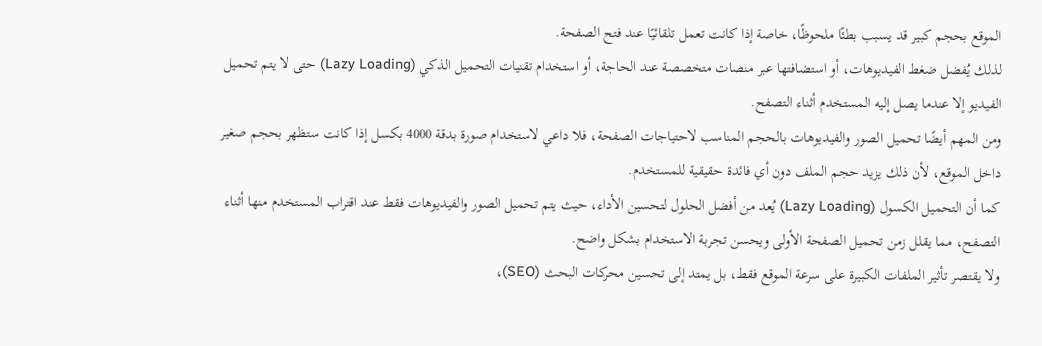الموقع بحجم كبير قد يسبب بطئًا ملحوظًا، خاصة إذا كانت تعمل تلقائيًا عند فتح الصفحة.
لذلك يُفضل ضغط الفيديوهات، أو استضافتها عبر منصات متخصصة عند الحاجة، أو استخدام تقنيات التحميل الذكي (Lazy Loading) حتى لا يتم تحميل الفيديو إلا عندما يصل إليه المستخدم أثناء التصفح.
ومن المهم أيضًا تحميل الصور والفيديوهات بالحجم المناسب لاحتياجات الصفحة، فلا داعي لاستخدام صورة بدقة 4000 بكسل إذا كانت ستظهر بحجم صغير داخل الموقع، لأن ذلك يزيد حجم الملف دون أي فائدة حقيقية للمستخدم.
كما أن التحميل الكسول (Lazy Loading) يُعد من أفضل الحلول لتحسين الأداء، حيث يتم تحميل الصور والفيديوهات فقط عند اقتراب المستخدم منها أثناء التصفح، مما يقلل زمن تحميل الصفحة الأولى ويحسن تجربة الاستخدام بشكل واضح.
ولا يقتصر تأثير الملفات الكبيرة على سرعة الموقع فقط، بل يمتد إلى تحسين محركات البحث (SEO)،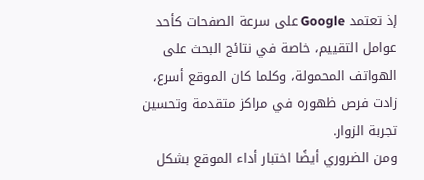إذ تعتمد Google على سرعة الصفحات كأحد عوامل التقييم، خاصة في نتائج البحث على الهواتف المحمولة، وكلما كان الموقع أسرع، زادت فرص ظهوره في مراكز متقدمة وتحسين تجربة الزوار.
ومن الضروري أيضًا اختبار أداء الموقع بشكل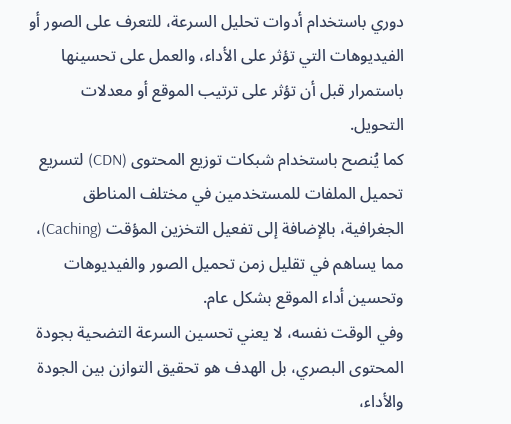دوري باستخدام أدوات تحليل السرعة، للتعرف على الصور أو الفيديوهات التي تؤثر على الأداء، والعمل على تحسينها باستمرار قبل أن تؤثر على ترتيب الموقع أو معدلات التحويل.
كما يُنصح باستخدام شبكات توزيع المحتوى (CDN) لتسريع تحميل الملفات للمستخدمين في مختلف المناطق الجغرافية، بالإضافة إلى تفعيل التخزين المؤقت (Caching)، مما يساهم في تقليل زمن تحميل الصور والفيديوهات وتحسين أداء الموقع بشكل عام.
وفي الوقت نفسه، لا يعني تحسين السرعة التضحية بجودة المحتوى البصري، بل الهدف هو تحقيق التوازن بين الجودة والأداء،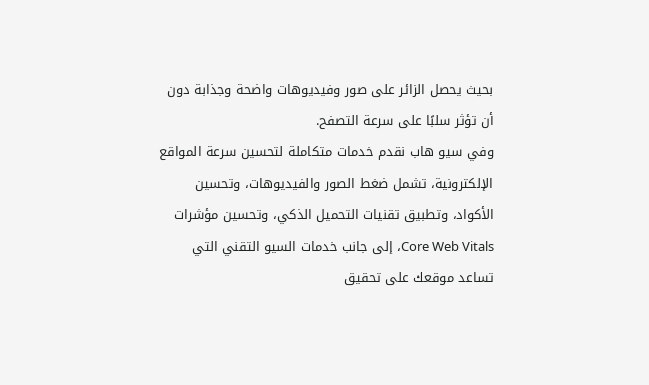بحيث يحصل الزائر على صور وفيديوهات واضحة وجذابة دون أن تؤثر سلبًا على سرعة التصفح.
وفي سيو هاب نقدم خدمات متكاملة لتحسين سرعة المواقع الإلكترونية، تشمل ضغط الصور والفيديوهات، وتحسين الأكواد، وتطبيق تقنيات التحميل الذكي، وتحسين مؤشرات Core Web Vitals، إلى جانب خدمات السيو التقني التي تساعد موقعك على تحقيق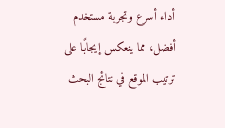أداء أسرع وتجربة مستخدم أفضل، مما ينعكس إيجابًا على ترتيب الموقع في نتائج البحث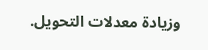وزيادة معدلات التحويل.